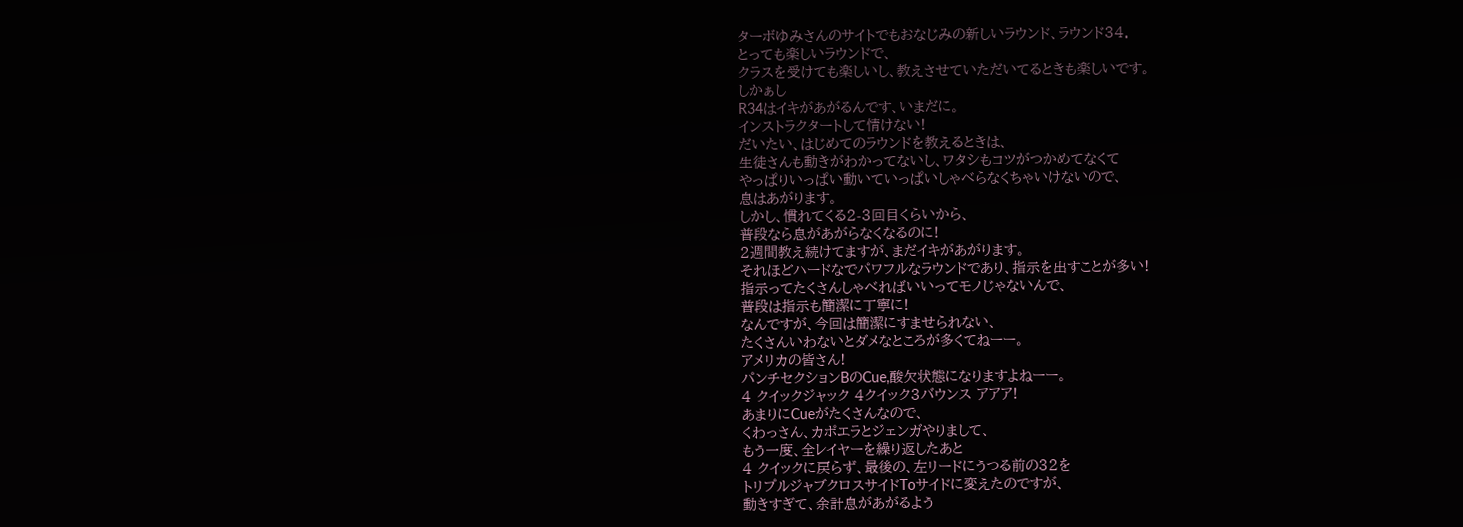ターボゆみさんのサイトでもおなじみの新しいラウンド、ラウンド34.
とっても楽しいラウンドで、
クラスを受けても楽しいし、教えさせていただいてるときも楽しいです。
しかぁし
R34はイキがあがるんです、いまだに。
インストラクタートして情けない!
だいたい、はじめてのラウンドを教えるときは、
生徒さんも動きがわかってないし、ワタシもコツがつかめてなくて
やっぱりいっぱい動いていっぱいしゃべらなくちゃいけないので、
息はあがります。
しかし、慣れてくる2-3回目くらいから、
普段なら息があがらなくなるのに!
2週間教え続けてますが、まだイキがあがります。
それほどハードなでパワフルなラウンドであり、指示を出すことが多い!
指示ってたくさんしゃべればいいってモノじゃないんで、
普段は指示も簡潔に丁寧に!
なんですが、今回は簡潔にすませられない、
たくさんいわないとダメなところが多くてねーー。
アメリカの皆さん!
パンチセクションBのCue,酸欠状態になりますよねーー。
4 クイックジャック 4クイック3バウンス アアア!
あまりにCueがたくさんなので、
くわっさん、カポエラとジェンガやりまして、
もう一度、全レイヤーを繰り返したあと
4 クイックに戻らず、最後の、左リードにうつる前の32を
トリプルジャブクロスサイドToサイドに変えたのですが、
動きすぎて、余計息があがるよう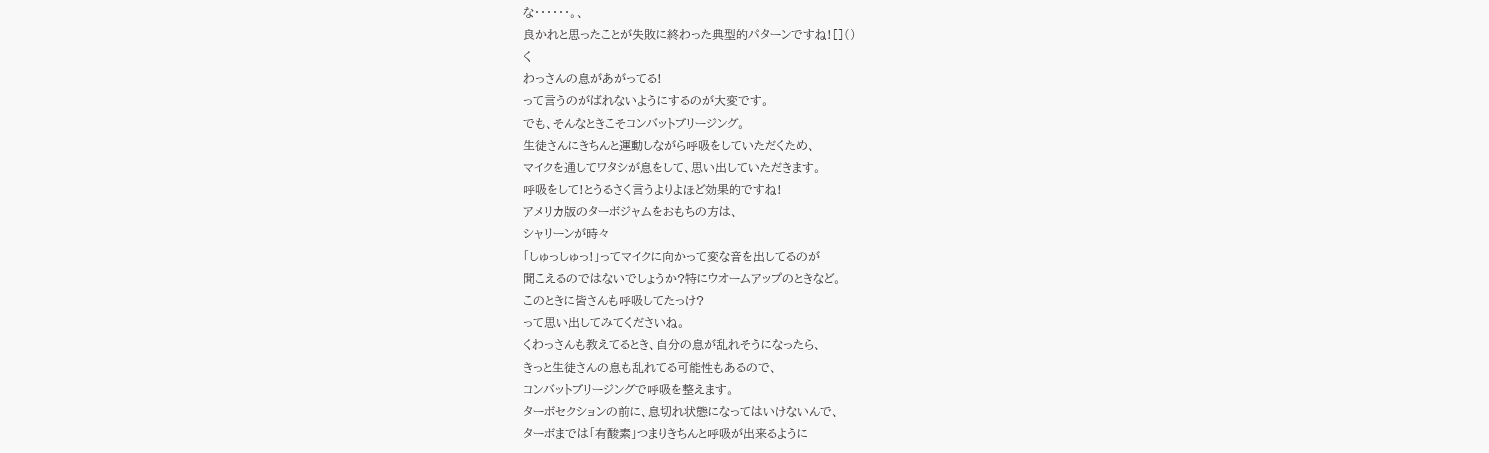な・・・・・・。、
良かれと思ったことが失敗に終わった典型的パターンですね![]()
く
わっさんの息があがってる!
って言うのがばれないようにするのが大変です。
でも、そんなときこそコンバットブリージング。
生徒さんにきちんと運動しながら呼吸をしていただくため、
マイクを通してワタシが息をして、思い出していただきます。
呼吸をして!とうるさく言うよりよほど効果的ですね!
アメリカ版のターボジャムをおもちの方は、
シャリーンが時々
「しゅっしゅっ!」ってマイクに向かって変な音を出してるのが
聞こえるのではないでしょうか?特にウオームアップのときなど。
このときに皆さんも呼吸してたっけ?
って思い出してみてくださいね。
くわっさんも教えてるとき、自分の息が乱れそうになったら、
きっと生徒さんの息も乱れてる可能性もあるので、
コンバットブリージングで呼吸を整えます。
ターボセクションの前に、息切れ状態になってはいけないんで、
ターボまでは「有酸素」つまりきちんと呼吸が出来るように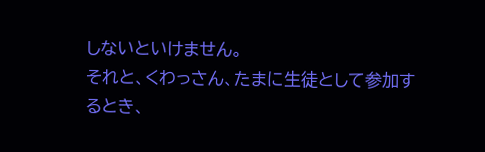しないといけません。
それと、くわっさん、たまに生徒として参加するとき、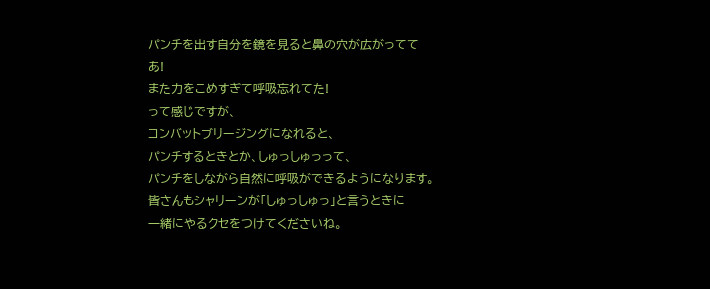パンチを出す自分を鏡を見ると鼻の穴が広がってて
あ!
また力をこめすぎて呼吸忘れてた!
って感じですが、
コンバットブリージングになれると、
パンチするときとか、しゅっしゅっって、
パンチをしながら自然に呼吸ができるようになります。
皆さんもシャリーンが「しゅっしゅっ」と言うときに
一緒にやるクセをつけてくださいね。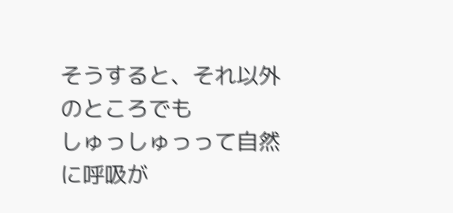そうすると、それ以外のところでも
しゅっしゅっって自然に呼吸が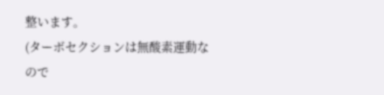整います。
(ターボセクションは無酸素運動なので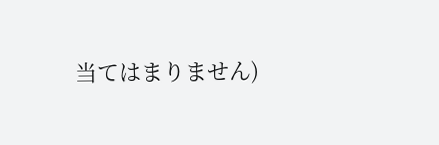当てはまりません)